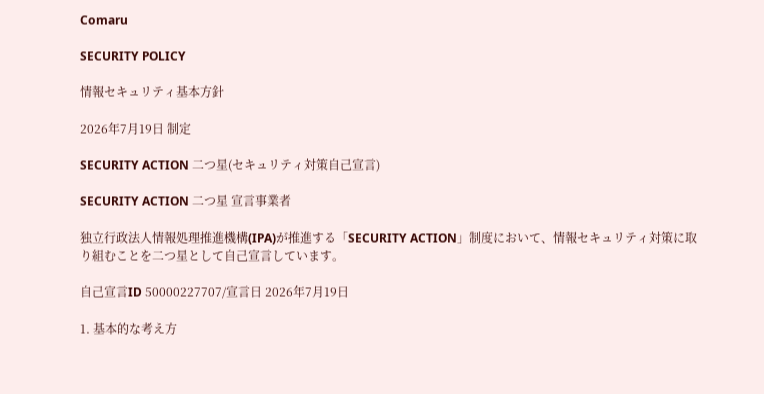Comaru

SECURITY POLICY

情報セキュリティ基本方針

2026年7月19日 制定

SECURITY ACTION 二つ星(セキュリティ対策自己宣言)

SECURITY ACTION 二つ星 宣言事業者

独立行政法人情報処理推進機構(IPA)が推進する「SECURITY ACTION」制度において、情報セキュリティ対策に取り組むことを二つ星として自己宣言しています。

自己宣言ID 50000227707/宣言日 2026年7月19日

1. 基本的な考え方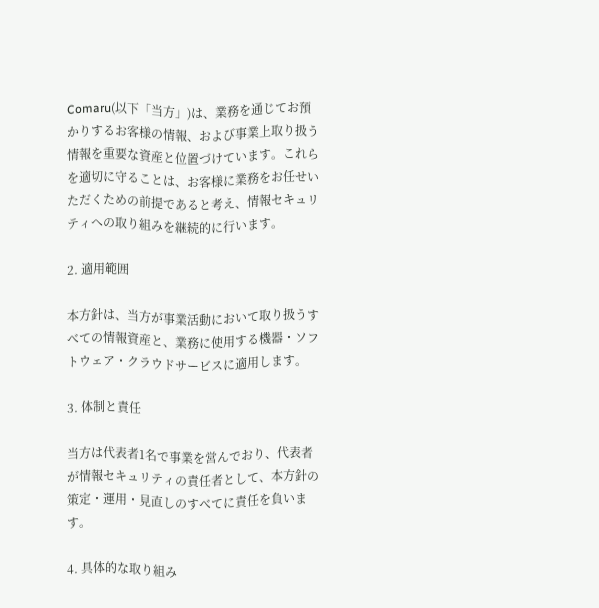Comaru(以下「当方」)は、業務を通じてお預かりするお客様の情報、および事業上取り扱う情報を重要な資産と位置づけています。これらを適切に守ることは、お客様に業務をお任せいただくための前提であると考え、情報セキュリティへの取り組みを継続的に行います。

2. 適用範囲

本方針は、当方が事業活動において取り扱うすべての情報資産と、業務に使用する機器・ソフトウェア・クラウドサービスに適用します。

3. 体制と責任

当方は代表者1名で事業を営んでおり、代表者が情報セキュリティの責任者として、本方針の策定・運用・見直しのすべてに責任を負います。

4. 具体的な取り組み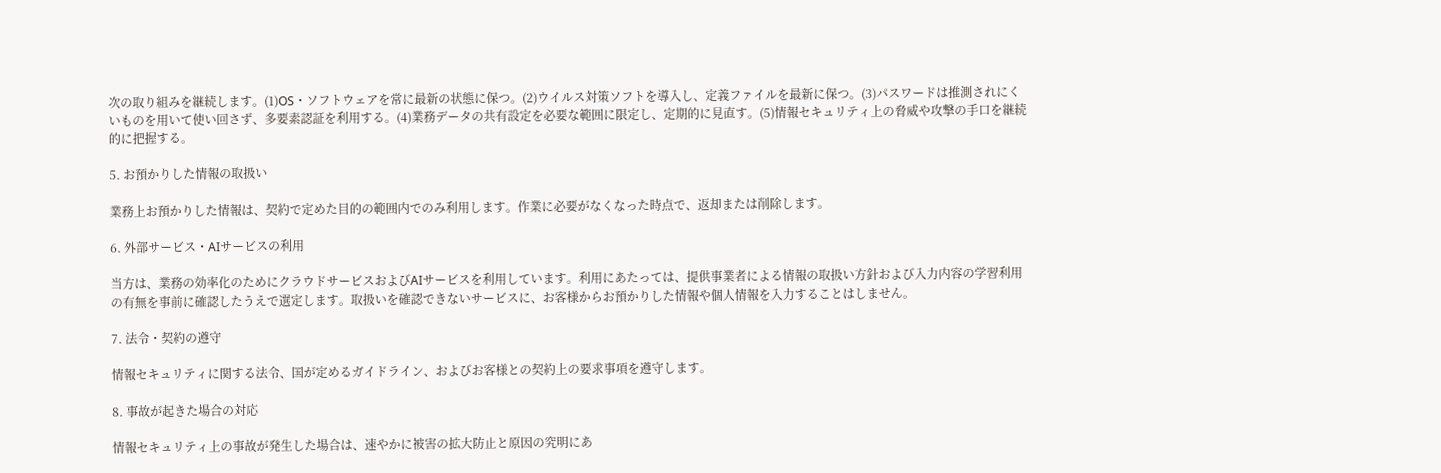次の取り組みを継続します。(1)OS・ソフトウェアを常に最新の状態に保つ。(2)ウイルス対策ソフトを導入し、定義ファイルを最新に保つ。(3)パスワードは推測されにくいものを用いて使い回さず、多要素認証を利用する。(4)業務データの共有設定を必要な範囲に限定し、定期的に見直す。(5)情報セキュリティ上の脅威や攻撃の手口を継続的に把握する。

5. お預かりした情報の取扱い

業務上お預かりした情報は、契約で定めた目的の範囲内でのみ利用します。作業に必要がなくなった時点で、返却または削除します。

6. 外部サービス・AIサービスの利用

当方は、業務の効率化のためにクラウドサービスおよびAIサービスを利用しています。利用にあたっては、提供事業者による情報の取扱い方針および入力内容の学習利用の有無を事前に確認したうえで選定します。取扱いを確認できないサービスに、お客様からお預かりした情報や個人情報を入力することはしません。

7. 法令・契約の遵守

情報セキュリティに関する法令、国が定めるガイドライン、およびお客様との契約上の要求事項を遵守します。

8. 事故が起きた場合の対応

情報セキュリティ上の事故が発生した場合は、速やかに被害の拡大防止と原因の究明にあ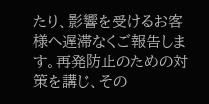たり、影響を受けるお客様へ遅滞なくご報告します。再発防止のための対策を講じ、その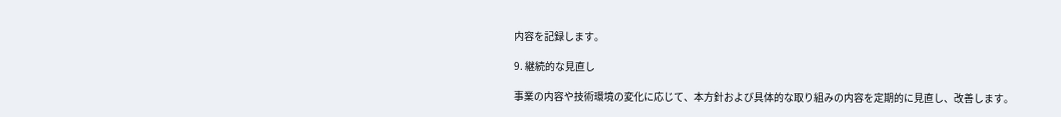内容を記録します。

9. 継続的な見直し

事業の内容や技術環境の変化に応じて、本方針および具体的な取り組みの内容を定期的に見直し、改善します。